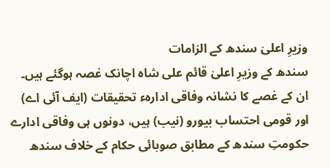وزیرِ اعلیٰ سندھ کے الزامات
سندھ کے وزیرِ اعلیٰ قائم علی شاہ اچانک غصہ ہوگئے ہیں۔ ان کے غصے کا نشانہ وفاقی ادارہء تحقیقات (ایف آئی اے) اور قومی احتساب بیورو (نیب) ہیں، دونوں ہی وفاقی ادارے حکومتِ سندھ کے مطابق صوبائی حکام کے خلاف سندھ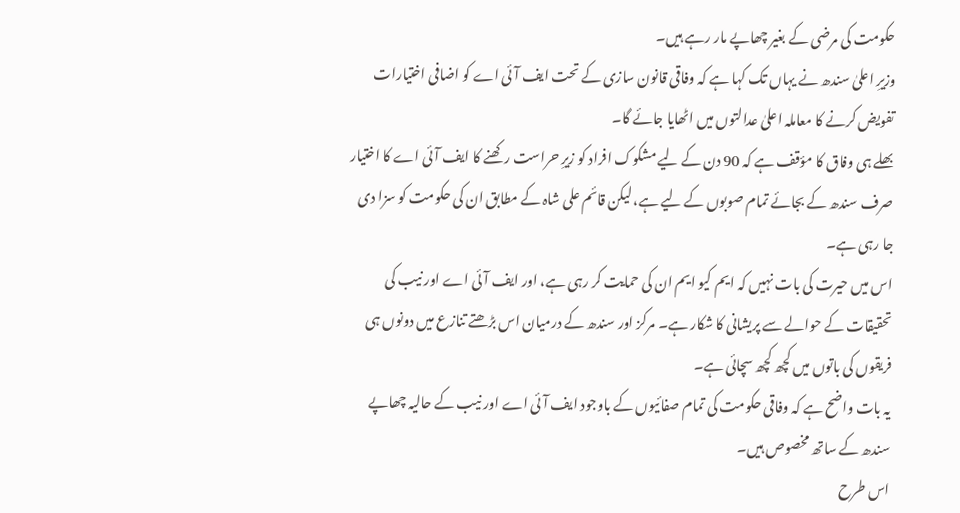حکومت کی مرضی کے بغیر چھاپے مار رہے ہیں۔
وزیرِ اعلیٰ سندھ نے یہاں تک کہا ہے کہ وفاقی قانون سازی کے تحت ایف آئی اے کو اضافی اختیارات تفویض کرنے کا معاملہ اعلیٰ عدالتوں میں اٹھایا جائے گا۔
بھلے ہی وفاق کا مؤقف ہے کہ 90 دن کے لیے مشکوک افراد کو زیرِ حراست رکھنے کا ایف آئی اے کا اختیار صرف سندھ کے بجائے تمام صوبوں کے لیے ہے، لیکن قائم علی شاہ کے مطابق ان کی حکومت کو سزا دی جا رہی ہے۔
اس میں حیرت کی بات نہیں کہ ایم کیو ایم ان کی حمایت کر رہی ہے، اور ایف آئی اے اور نیب کی تحقیقات کے حوالے سے پریشانی کا شکار ہے۔ مرکز اور سندھ کے درمیان اس بڑھتے تنازع میں دونوں ہی فریقوں کی باتوں میں کچھ کچھ سچائی ہے۔
یہ بات واضح ہے کہ وفاقی حکومت کی تمام صفائیوں کے باوجود ایف آئی اے اور نیب کے حالیہ چھاپے سندھ کے ساتھ مخصوص ہیں۔
اس طرح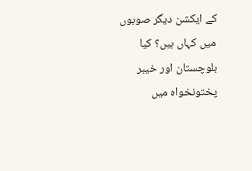کے ایکشن دیگر صوبوں میں کہاں ہیں؟ کیا بلوچستان اور خیبر پختونخواہ میں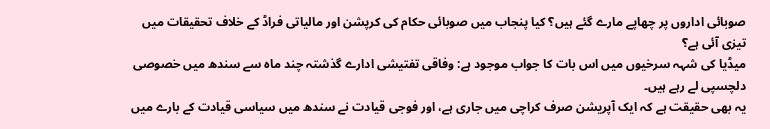صوبائی اداروں پر چھاپے مارے گئے ہیں؟ کیا پنجاب میں صوبائی حکام کی کرپشن اور مالیاتی فراڈ کے خلاف تحقیقات میں تیزی آئی ہے؟
میڈیا کی شہہ سرخیوں میں اس بات کا جواب موجود ہے: وفاقی تفتیشی ادارے گذشتہ چند ماہ سے سندھ میں خصوصی دلچسپی لے رہے ہیں۔
یہ بھی حقیقت ہے کہ ایک آپریشن صرف کراچی میں جاری ہے، اور فوجی قیادت نے سندھ میں سیاسی قیادت کے بارے میں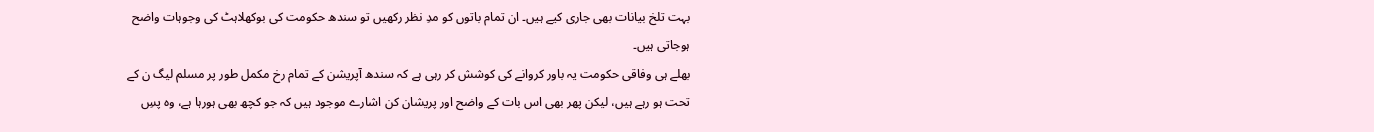بہت تلخ بیانات بھی جاری کیے ہیں۔ ان تمام باتوں کو مدِ نظر رکھیں تو سندھ حکومت کی بوکھلاہٹ کی وجوہات واضح ہوجاتی ہیں۔
بھلے ہی وفاقی حکومت یہ باور کروانے کی کوشش کر رہی ہے کہ سندھ آپریشن کے تمام رخ مکمل طور پر مسلم لیگ ن کے تحت ہو رہے ہیں، لیکن پھر بھی اس بات کے واضح اور پریشان کن اشارے موجود ہیں کہ جو کچھ بھی ہورہا ہے، وہ پسِ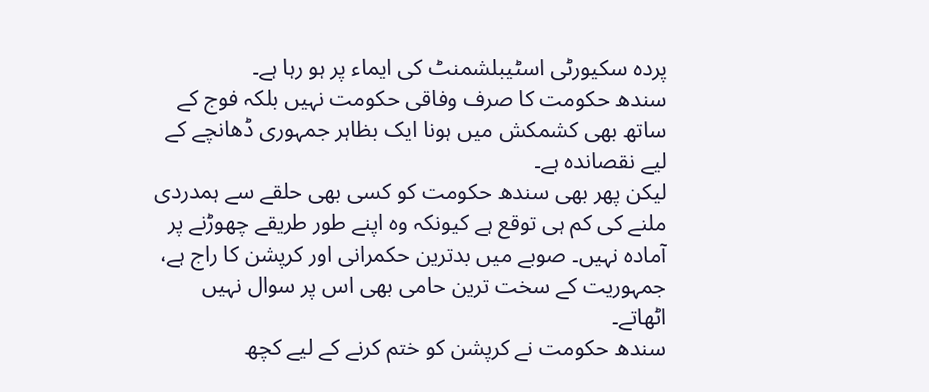پردہ سکیورٹی اسٹیبلشمنٹ کی ایماء پر ہو رہا ہے۔
سندھ حکومت کا صرف وفاقی حکومت نہیں بلکہ فوج کے ساتھ بھی کشمکش میں ہونا ایک بظاہر جمہوری ڈھانچے کے لیے نقصاندہ ہے۔
لیکن پھر بھی سندھ حکومت کو کسی بھی حلقے سے ہمدردی ملنے کی کم ہی توقع ہے کیونکہ وہ اپنے طور طریقے چھوڑنے پر آمادہ نہیں۔ صوبے میں بدترین حکمرانی اور کرپشن کا راج ہے، جمہوریت کے سخت ترین حامی بھی اس پر سوال نہیں اٹھاتے۔
سندھ حکومت نے کرپشن کو ختم کرنے کے لیے کچھ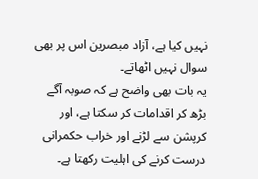نہیں کیا ہے، آزاد مبصرین اس پر بھی سوال نہیں اٹھاتے۔
یہ بات بھی واضح ہے کہ صوبہ آگے بڑھ کر اقدامات کر سکتا ہے، اور کرپشن سے لڑنے اور خراب حکمرانی درست کرنے کی اہلیت رکھتا ہے۔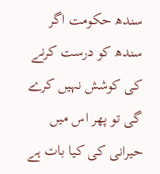سندھ حکومت اگر سندھ کو درست کرنے کی کوشش نہیں کرے گی تو پھر اس میں حیرانی کی کیا بات ہے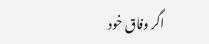اگر وفاق خود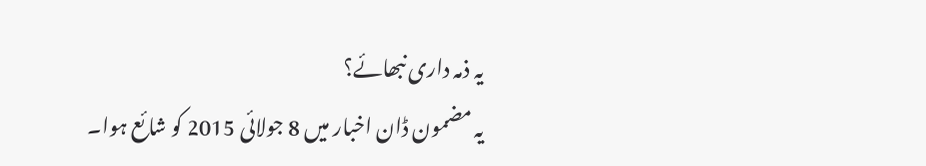یہ ذمہ داری نبھائے؟
یہ مضمون ڈان اخبار میں 8 جولائی 2015 کو شائع ہوا۔